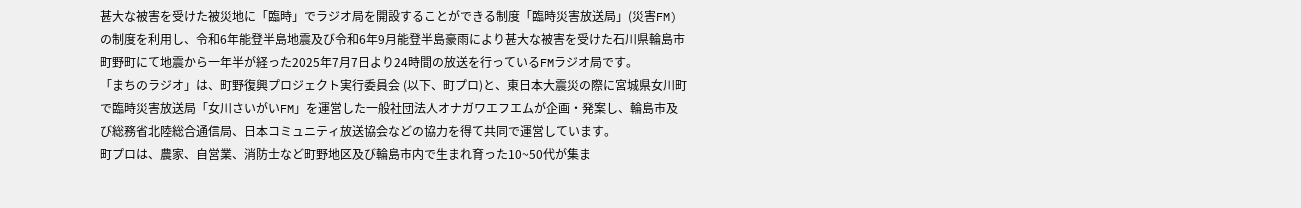甚大な被害を受けた被災地に「臨時」でラジオ局を開設することができる制度「臨時災害放送局」(災害FM)の制度を利用し、令和6年能登半島地震及び令和6年9月能登半島豪雨により甚大な被害を受けた石川県輪島市町野町にて地震から一年半が経った2025年7月7日より24時間の放送を行っているFMラジオ局です。
「まちのラジオ」は、町野復興プロジェクト実行委員会 (以下、町プロ)と、東日本大震災の際に宮城県女川町で臨時災害放送局「女川さいがいFM」を運営した一般社団法人オナガワエフエムが企画・発案し、輪島市及び総務省北陸総合通信局、日本コミュニティ放送協会などの協力を得て共同で運営しています。
町プロは、農家、自営業、消防士など町野地区及び輪島市内で生まれ育った10~50代が集ま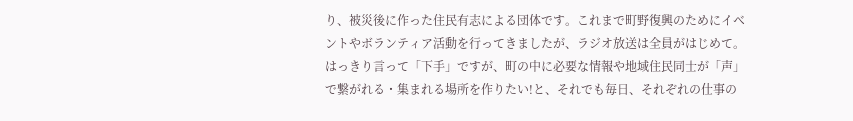り、被災後に作った住民有志による団体です。これまで町野復興のためにイベントやボランティア活動を行ってきましたが、ラジオ放送は全員がはじめて。はっきり言って「下手」ですが、町の中に必要な情報や地域住民同士が「声」で繋がれる・集まれる場所を作りたい!と、それでも毎日、それぞれの仕事の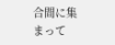合間に集まって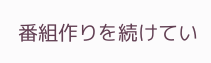番組作りを続けてい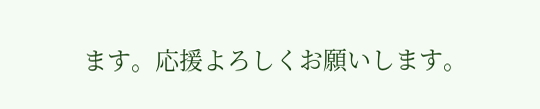ます。応援よろしくお願いします。